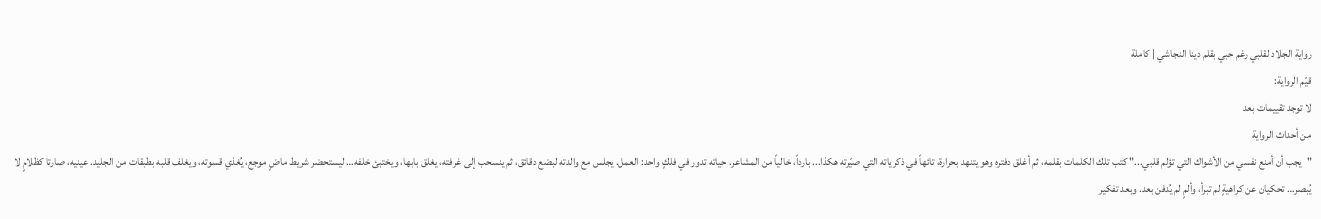رواية الجلاد لقلبي رغم حبي بقلم دينا النجاشي | كاملة
قيّم الرواية:
لا توجد تقييمات بعد
من أحداث الرواية
"يجب أن أمنع نفسي من الأشواك التي تؤلم قلبي..." كتب تلك الكلمات بقلمه، ثم أغلق دفتره وهو يتنهد بحرارة، تائهاً في ذكرياته التي صيّرته هكذا... بارداً، خالياً من المشاعر. حياته تدور في فلكٍ واحد: العمل. يجلس مع والدته لبضع دقائق، ثم ينسحب إلى غرفته، يغلق بابها، ويختبئ خلفه… ليستحضر شريط ماضٍ موجع، يُغذي قسوته، ويغلف قلبه بطبقات من الجليد. عينيه، صارتا كظلامٍ لا يُبصر… تحكيان عن كراهيةٍ لم تبرأ، وألمٍ لم يُدفن بعد. وبعد تفكير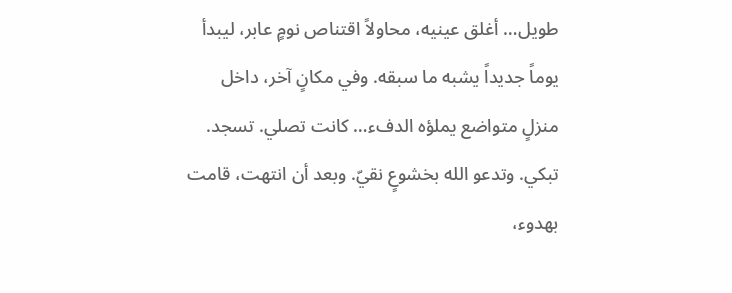طويل… أغلق عينيه، محاولاً اقتناص نومٍ عابر، ليبدأ يوماً جديداً يشبه ما سبقه. وفي مكانٍ آخر، داخل منزلٍ متواضع يملؤه الدفء… كانت تصلي. تسجد. تبكي. وتدعو الله بخشوعٍ نقيّ. وبعد أن انتهت، قامت بهدوء،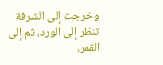وخرجت إلى الشرفة تنظر إلى الورد، ثم إلى القمر،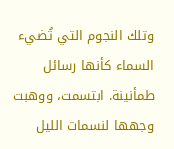وتلك النجوم التي تُضيء السماء كأنها رسائل طمأنينة. ابتسمت، ووهبت وجهها لنسمات الليل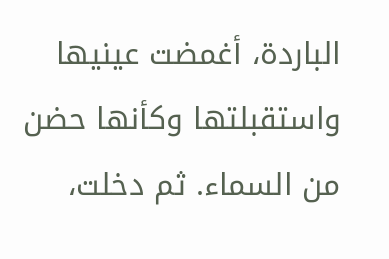الباردة، أغمضت عينيها واستقبلتها وكأنها حضن من السماء. ثم دخلت،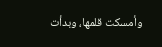وأمسكت قلمها، وبدأت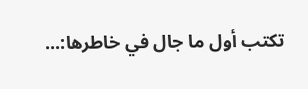تكتب أول ما جال في خاطرها:...